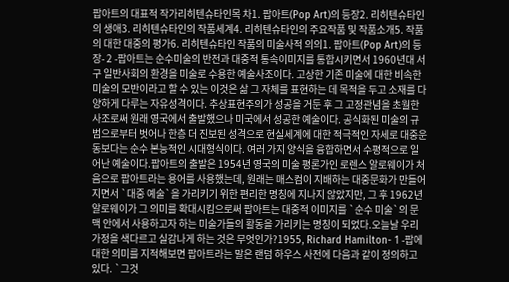팝아트의 대표적 작가리히텐슈타인목 차1. 팝아트(Pop Art)의 등장2. 리히텐슈타인의 생애3. 리히텐슈타인의 작품세계4. 리히텐슈타인의 주요작품 및 작품소개5. 작품의 대한 대중의 평가6. 리히텐슈타인 작품의 미술사적 의의1. 팝아트(Pop Art)의 등장- 2 -팝아트는 순수미술의 반전과 대중적 통속이미지를 통합시키면서 1960년대 서구 일반사회의 환경을 미술로 수용한 예술사조이다. 고상한 기존 미술에 대한 비속한 미술의 모반이라고 할 수 있는 이것은 삶 그 자체를 표현하는 데 목적을 두고 소재를 다양하게 다루는 자유성격이다. 추상표현주의가 성공을 거둔 후 그 고정관념을 초월한 사조로써 원래 영국에서 출발했으나 미국에서 성공한 예술이다. 공식화된 미술의 규범으로부터 벗어나 한층 더 진보된 성격으로 현실세계에 대한 적극적인 자세로 대중운동보다는 순수 본능적인 시대형식이다. 여러 가지 양식을 융합하면서 수평적으로 일어난 예술이다.팝아트의 출발은 1954년 영국의 미술 평론가인 로렌스 알로웨이가 처음으로 팝아트라는 용어를 사용했는데, 원래는 매스컴이 지배하는 대중문화가 만들어지면서 `대중 예술`을 가리키기 위한 편리한 명칭에 지나지 않았지만, 그 후 1962년 알로웨이가 그 의미를 확대시킴으로써 팝아트는 대중적 이미지를 `순수 미술`의 문맥 안에서 사용하고자 하는 미술가들의 활동을 가리키는 명칭이 되었다.오늘날 우리 가정을 색다르고 실감나게 하는 것은 무엇인가?1955, Richard Hamilton- 1 -팝에 대한 의미를 지적해보면 팝아트라는 말은 랜덤 하우스 사전에 다음과 같이 정의하고 있다. `그것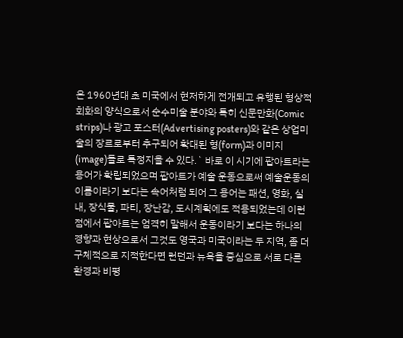은 1960년대 초 미국에서 현저하게 전개되고 유행된 형상적 회화의 양식으로서 순수미술 분야와 특히 신문만화(Comic strips)나 광고 포스터(Advertising posters)와 같은 상업미술의 장르로부터 추구되어 확대된 형(form)과 이미지(image)들로 특정지을 수 있다.` 바로 이 시기에 팝아트라는 용어가 확립되었으며 팝아트가 예술 운동으로써 예술운동의 이름이라기 보다는 속어처럼 되어 그 용어는 패션, 영화, 실내, 장식물, 파티, 장난감, 도시계획에도 적용되었는데 이런 점에서 팝아트는 엄격히 말해서 운동이라기 보다는 하나의 경향과 현상으로서 그것도 영국과 미국이라는 두 지역, 좀 더 구체적으로 지적한다면 런던과 뉴욕을 중심으로 서로 다른 환경과 비평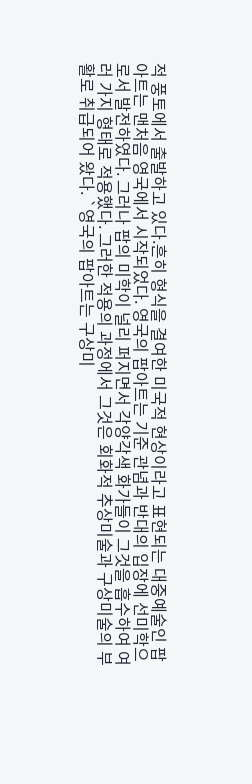적 풍토에서 출발하고 있다.흔히 형식을 결여한 미국적 현상이라고 표현되는 대중예술인 팝아트는 맨처음 영국에서 시작되었다. 영국의 팝아트는 기준 관념과 반대의 입장에 선미학으로서 발전하였다. 그러나 팝의 미학이 널리 퍼지면서 각양각색 화가들이 그것을 흡수하여 여러 가지 형태로 적용했다. 그러한 적용의 과정에서 그것은 회화적 추상미술과 구상미술의 부활로 취급되어 왔다. `영국의 팝아트는 구상미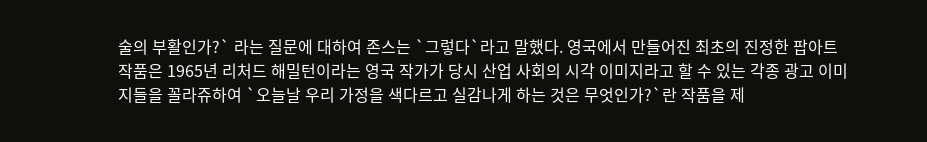술의 부활인가?` 라는 질문에 대하여 존스는 `그렇다`라고 말했다. 영국에서 만들어진 최초의 진정한 팝아트 작품은 1965년 리처드 해밀턴이라는 영국 작가가 당시 산업 사회의 시각 이미지라고 할 수 있는 각종 광고 이미지들을 꼴라쥬하여 `오늘날 우리 가정을 색다르고 실감나게 하는 것은 무엇인가?`란 작품을 제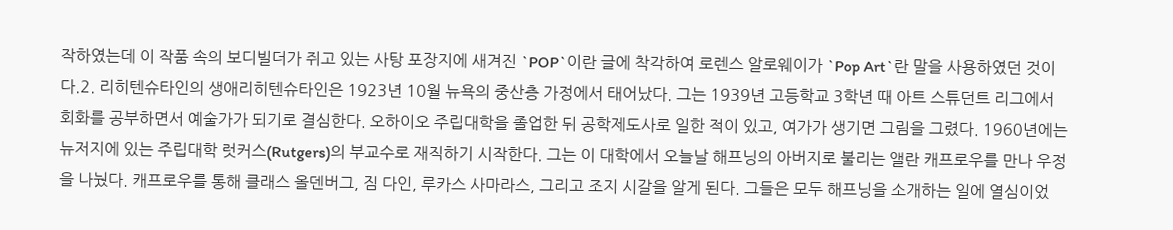작하였는데 이 작품 속의 보디빌더가 쥐고 있는 사탕 포장지에 새겨진 `POP`이란 글에 착각하여 로렌스 알로웨이가 `Pop Art`란 말을 사용하였던 것이다.2. 리히텐슈타인의 생애리히텐슈타인은 1923년 10월 뉴욕의 중산층 가정에서 태어났다. 그는 1939년 고등학교 3학년 때 아트 스튜던트 리그에서 회화를 공부하면서 예술가가 되기로 결심한다. 오하이오 주립대학을 졸업한 뒤 공학제도사로 일한 적이 있고, 여가가 생기면 그림을 그렸다. 1960년에는 뉴저지에 있는 주립대학 럿커스(Rutgers)의 부교수로 재직하기 시작한다. 그는 이 대학에서 오늘날 해프닝의 아버지로 불리는 앨란 캐프로우를 만나 우정을 나눴다. 캐프로우를 통해 클래스 올덴버그, 짐 다인, 루카스 사마라스, 그리고 조지 시갈을 알게 된다. 그들은 모두 해프닝을 소개하는 일에 열심이었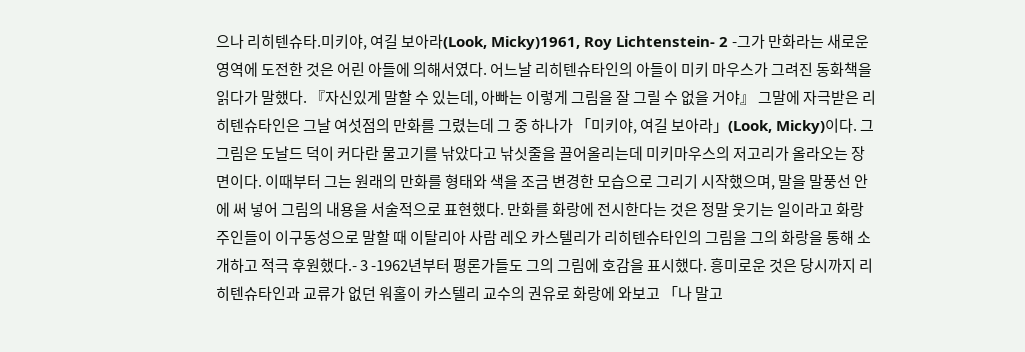으나 리히텐슈타.미키야, 여길 보아라(Look, Micky)1961, Roy Lichtenstein- 2 -그가 만화라는 새로운 영역에 도전한 것은 어린 아들에 의해서였다. 어느날 리히텐슈타인의 아들이 미키 마우스가 그려진 동화책을 읽다가 말했다. 『자신있게 말할 수 있는데, 아빠는 이렇게 그림을 잘 그릴 수 없을 거야』 그말에 자극받은 리히텐슈타인은 그날 여섯점의 만화를 그렸는데 그 중 하나가 「미키야, 여길 보아라」(Look, Micky)이다. 그 그림은 도날드 덕이 커다란 물고기를 낚았다고 낚싯줄을 끌어올리는데 미키마우스의 저고리가 올라오는 장면이다. 이때부터 그는 원래의 만화를 형태와 색을 조금 변경한 모습으로 그리기 시작했으며, 말을 말풍선 안에 써 넣어 그림의 내용을 서술적으로 표현했다. 만화를 화랑에 전시한다는 것은 정말 웃기는 일이라고 화랑 주인들이 이구동성으로 말할 때 이탈리아 사람 레오 카스텔리가 리히텐슈타인의 그림을 그의 화랑을 통해 소개하고 적극 후원했다.- 3 -1962년부터 평론가들도 그의 그림에 호감을 표시했다. 흥미로운 것은 당시까지 리히텐슈타인과 교류가 없던 워홀이 카스텔리 교수의 권유로 화랑에 와보고 「나 말고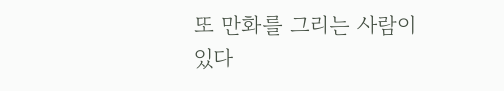또 만화를 그리는 사람이 있다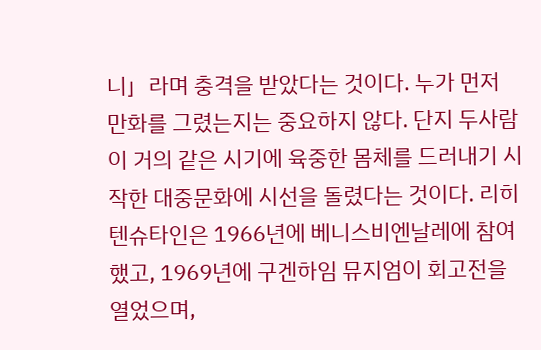니」라며 충격을 받았다는 것이다. 누가 먼저 만화를 그렸는지는 중요하지 않다. 단지 두사람이 거의 같은 시기에 육중한 몸체를 드러내기 시작한 대중문화에 시선을 돌렸다는 것이다. 리히텐슈타인은 1966년에 베니스비엔날레에 참여했고, 1969년에 구겐하임 뮤지엄이 회고전을 열었으며,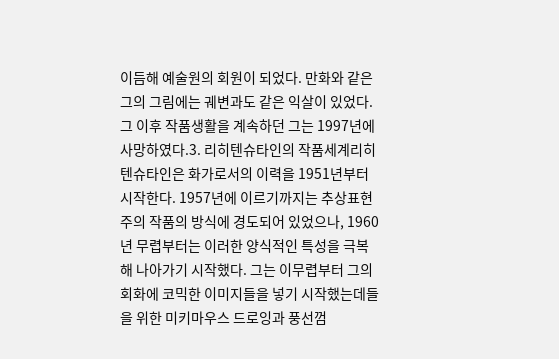이듬해 예술원의 회원이 되었다. 만화와 같은 그의 그림에는 궤변과도 같은 익살이 있었다. 그 이후 작품생활을 계속하던 그는 1997년에 사망하였다.3. 리히텐슈타인의 작품세계리히텐슈타인은 화가로서의 이력을 1951년부터 시작한다. 1957년에 이르기까지는 추상표현주의 작품의 방식에 경도되어 있었으나, 1960년 무렵부터는 이러한 양식적인 특성을 극복해 나아가기 시작했다. 그는 이무렵부터 그의 회화에 코믹한 이미지들을 넣기 시작했는데들을 위한 미키마우스 드로잉과 풍선껌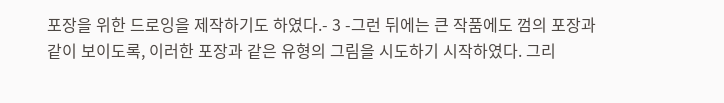포장을 위한 드로잉을 제작하기도 하였다.- 3 -그런 뒤에는 큰 작품에도 껌의 포장과 같이 보이도록, 이러한 포장과 같은 유형의 그림을 시도하기 시작하였다. 그리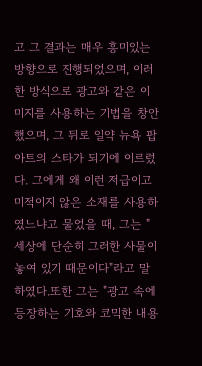고 그 결과는 매우 흥미있는 방향으로 진행되었으며, 이러한 방식으로 광고와 같은 이미지를 사용하는 기법을 창안했으며, 그 뒤로 일약 뉴욕 팝아트의 스타가 되기에 이르렀다. 그에게 왜 이런 저급이고 미적이지 않은 소재를 사용하였느냐고 물었을 때, 그는 "세상에 단순히 그러한 사물이 놓여 있기 때문이다"라고 말하였다.또한 그는 "광고 속에 등장하는 기호와 코믹한 내용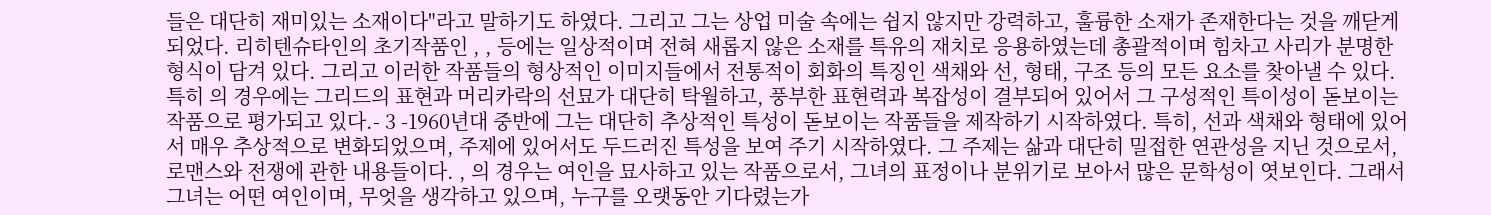들은 대단히 재미있는 소재이다"라고 말하기도 하였다. 그리고 그는 상업 미술 속에는 쉽지 않지만 강력하고, 훌륭한 소재가 존재한다는 것을 깨닫게 되었다. 리히텐슈타인의 초기작품인 , , 등에는 일상적이며 전혀 새롭지 않은 소재를 특유의 재치로 응용하였는데 총괄적이며 힘차고 사리가 분명한 형식이 담겨 있다. 그리고 이러한 작품들의 형상적인 이미지들에서 전통적이 회화의 특징인 색채와 선, 형태, 구조 등의 모든 요소를 찾아낼 수 있다. 특히 의 경우에는 그리드의 표현과 머리카락의 선묘가 대단히 탁월하고, 풍부한 표현력과 복잡성이 결부되어 있어서 그 구성적인 특이성이 돋보이는 작품으로 평가되고 있다.- 3 -1960년대 중반에 그는 대단히 추상적인 특성이 돋보이는 작품들을 제작하기 시작하였다. 특히, 선과 색채와 형태에 있어서 매우 추상적으로 변화되었으며, 주제에 있어서도 두드러진 특성을 보여 주기 시작하였다. 그 주제는 삶과 대단히 밀접한 연관성을 지닌 것으로서, 로맨스와 전쟁에 관한 내용들이다. , 의 경우는 여인을 묘사하고 있는 작품으로서, 그녀의 표정이나 분위기로 보아서 많은 문학성이 엿보인다. 그래서 그녀는 어떤 여인이며, 무엇을 생각하고 있으며, 누구를 오랫동안 기다렸는가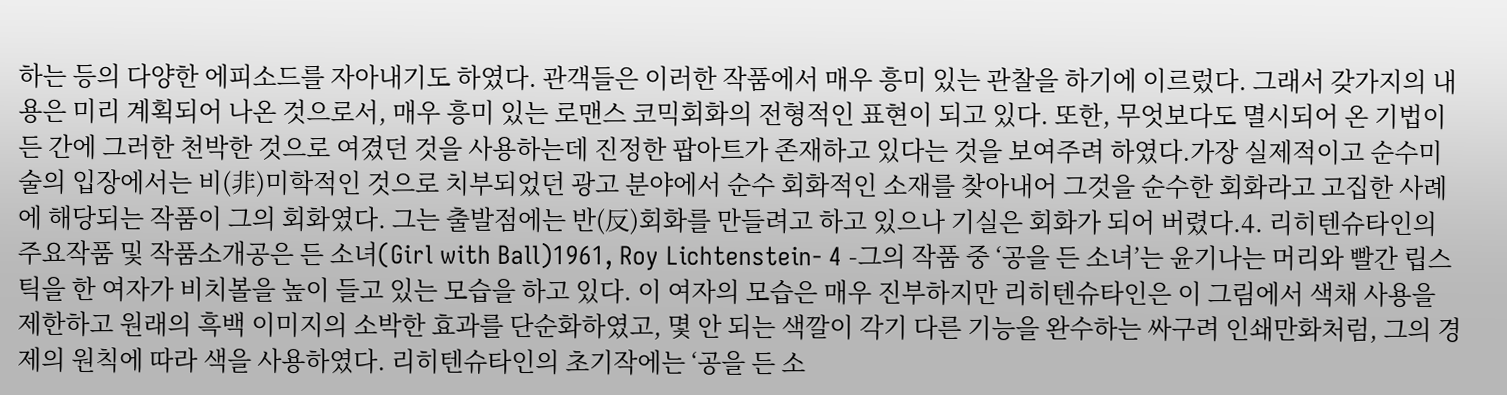하는 등의 다양한 에피소드를 자아내기도 하였다. 관객들은 이러한 작품에서 매우 흥미 있는 관찰을 하기에 이르렀다. 그래서 갖가지의 내용은 미리 계획되어 나온 것으로서, 매우 흥미 있는 로맨스 코믹회화의 전형적인 표현이 되고 있다. 또한, 무엇보다도 멸시되어 온 기법이든 간에 그러한 천박한 것으로 여겼던 것을 사용하는데 진정한 팝아트가 존재하고 있다는 것을 보여주려 하였다.가장 실제적이고 순수미술의 입장에서는 비(非)미학적인 것으로 치부되었던 광고 분야에서 순수 회화적인 소재를 찾아내어 그것을 순수한 회화라고 고집한 사례에 해당되는 작품이 그의 회화였다. 그는 출발점에는 반(反)회화를 만들려고 하고 있으나 기실은 회화가 되어 버렸다.4. 리히텐슈타인의 주요작품 및 작품소개공은 든 소녀(Girl with Ball)1961, Roy Lichtenstein- 4 -그의 작품 중 ‘공을 든 소녀’는 윤기나는 머리와 빨간 립스틱을 한 여자가 비치볼을 높이 들고 있는 모습을 하고 있다. 이 여자의 모습은 매우 진부하지만 리히텐슈타인은 이 그림에서 색채 사용을 제한하고 원래의 흑백 이미지의 소박한 효과를 단순화하였고, 몇 안 되는 색깔이 각기 다른 기능을 완수하는 싸구려 인쇄만화처럼, 그의 경제의 원칙에 따라 색을 사용하였다. 리히텐슈타인의 초기작에는 ‘공을 든 소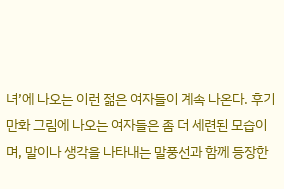녀’에 나오는 이런 젊은 여자들이 계속 나온다. 후기 만화 그림에 나오는 여자들은 좀 더 세련된 모습이며, 말이나 생각을 나타내는 말풍선과 함께 등장한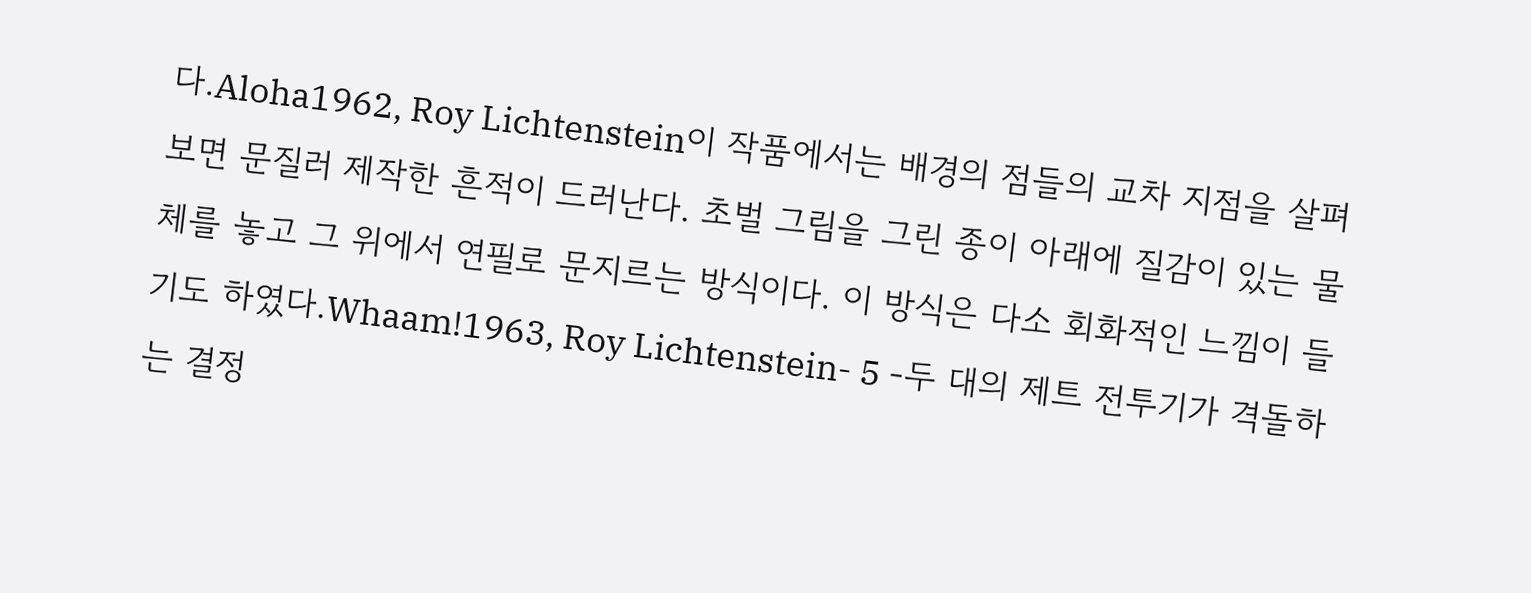다.Aloha1962, Roy Lichtenstein이 작품에서는 배경의 점들의 교차 지점을 살펴보면 문질러 제작한 흔적이 드러난다. 초벌 그림을 그린 종이 아래에 질감이 있는 물체를 놓고 그 위에서 연필로 문지르는 방식이다. 이 방식은 다소 회화적인 느낌이 들기도 하였다.Whaam!1963, Roy Lichtenstein- 5 -두 대의 제트 전투기가 격돌하는 결정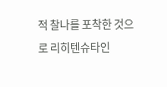적 찰나를 포착한 것으로 리히텐슈타인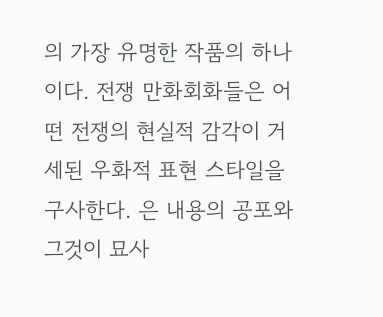의 가장 유명한 작품의 하나이다. 전쟁 만화회화들은 어떤 전쟁의 현실적 감각이 거세된 우화적 표현 스타일을 구사한다. 은 내용의 공포와 그것이 묘사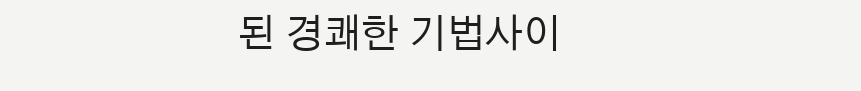된 경쾌한 기법사이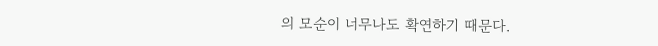의 모순이 너무나도 확연하기 때문다.